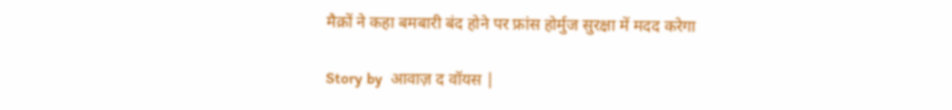मैक्रों ने कहा बमबारी बंद होने पर फ्रांस होर्मुज सुरक्षा में मदद करेगा

Story by  आवाज़ द वॉयस |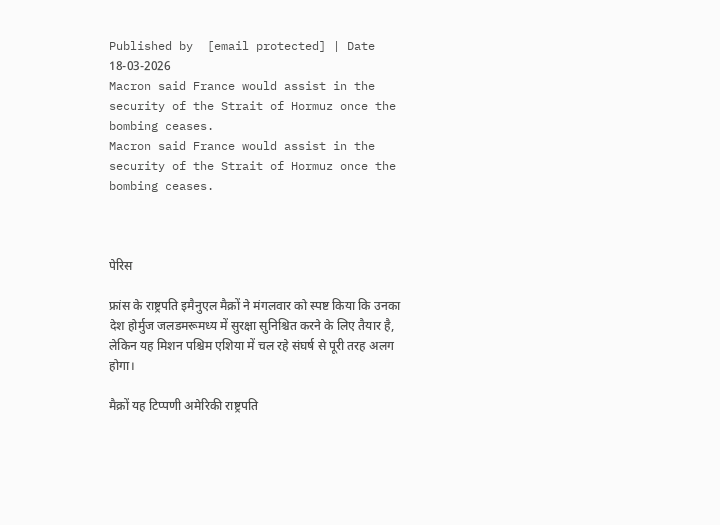Published by  [email protected] | Date 18-03-2026
Macron said France would assist in the security of the Strait of Hormuz once the bombing ceases.
Macron said France would assist in the security of the Strait of Hormuz once the bombing ceases.



पेरिस

फ्रांस के राष्ट्रपति इमैनुएल मैक्रों ने मंगलवार को स्पष्ट किया कि उनका देश होर्मुज जलडमरूमध्य में सुरक्षा सुनिश्चित करने के लिए तैयार है, लेकिन यह मिशन पश्चिम एशिया में चल रहे संघर्ष से पूरी तरह अलग होगा।

मैक्रों यह टिप्पणी अमेरिकी राष्ट्रपति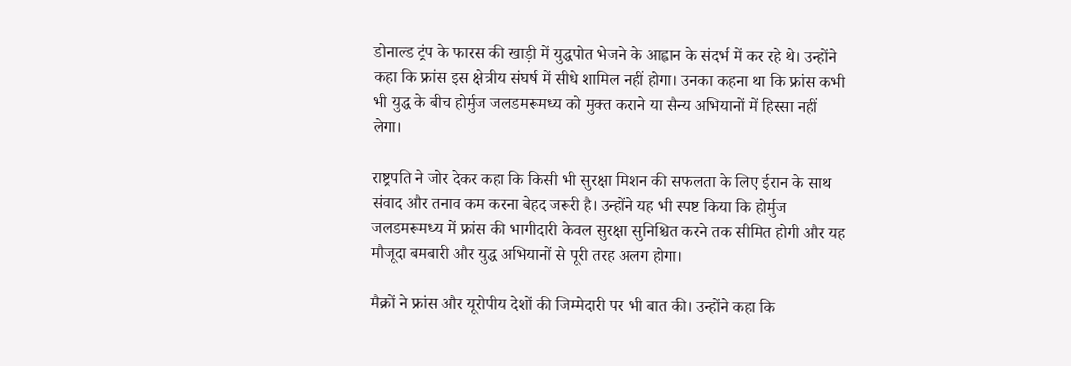डोनाल्ड ट्रंप के फारस की खाड़ी में युद्धपोत भेजने के आह्वान के संदर्भ में कर रहे थे। उन्होंने कहा कि फ्रांस इस क्षेत्रीय संघर्ष में सीधे शामिल नहीं होगा। उनका कहना था कि फ्रांस कभी भी युद्ध के बीच होर्मुज जलडमरूमध्य को मुक्त कराने या सैन्य अभियानों में हिस्सा नहीं लेगा।

राष्ट्रपति ने जोर देकर कहा कि किसी भी सुरक्षा मिशन की सफलता के लिए ईरान के साथ संवाद और तनाव कम करना बेहद जरूरी है। उन्होंने यह भी स्पष्ट किया कि होर्मुज जलडमरूमध्य में फ्रांस की भागीदारी केवल सुरक्षा सुनिश्चित करने तक सीमित होगी और यह मौजूदा बमबारी और युद्ध अभियानों से पूरी तरह अलग होगा।

मैक्रों ने फ्रांस और यूरोपीय देशों की जिम्मेदारी पर भी बात की। उन्होंने कहा कि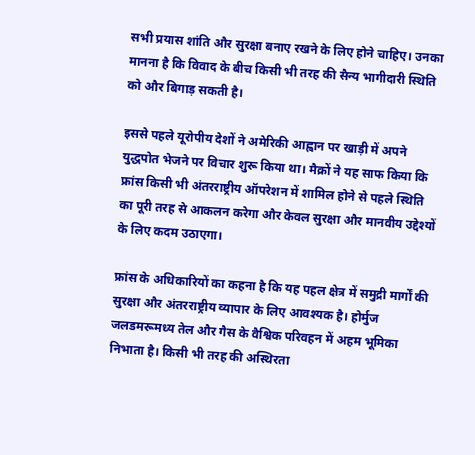सभी प्रयास शांति और सुरक्षा बनाए रखने के लिए होने चाहिए। उनका मानना है कि विवाद के बीच किसी भी तरह की सैन्य भागीदारी स्थिति को और बिगाड़ सकती है।

इससे पहले यूरोपीय देशों ने अमेरिकी आह्वान पर खाड़ी में अपने युद्धपोत भेजने पर विचार शुरू किया था। मैक्रों ने यह साफ किया कि फ्रांस किसी भी अंतरराष्ट्रीय ऑपरेशन में शामिल होने से पहले स्थिति का पूरी तरह से आकलन करेगा और केवल सुरक्षा और मानवीय उद्देश्यों के लिए कदम उठाएगा।

फ्रांस के अधिकारियों का कहना है कि यह पहल क्षेत्र में समुद्री मार्गों की सुरक्षा और अंतरराष्ट्रीय व्यापार के लिए आवश्यक है। होर्मुज जलडमरूमध्य तेल और गैस के वैश्विक परिवहन में अहम भूमिका निभाता है। किसी भी तरह की अस्थिरता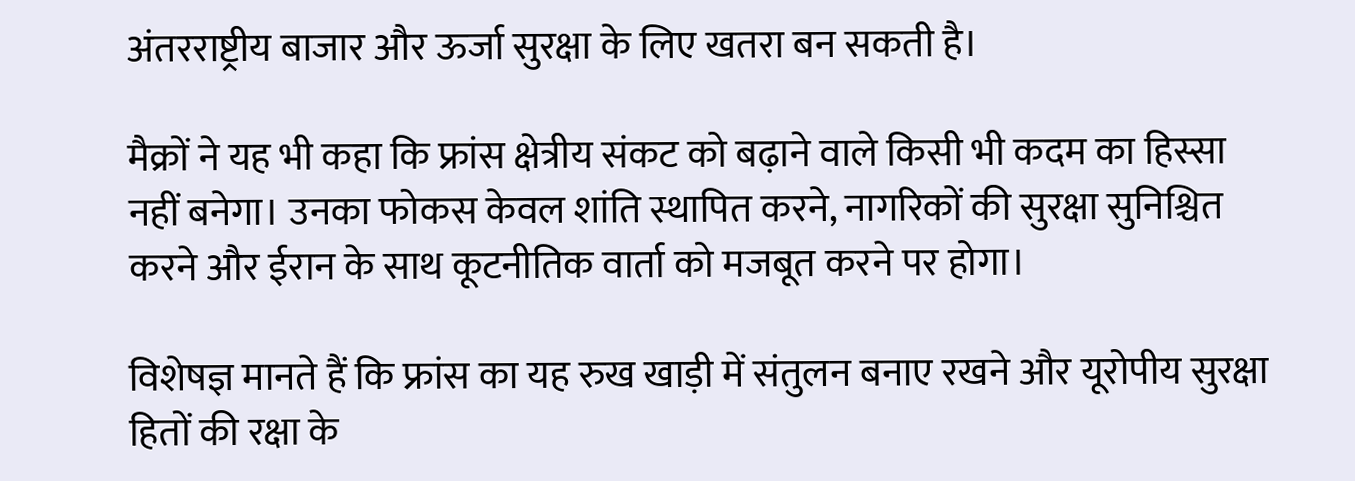अंतरराष्ट्रीय बाजार और ऊर्जा सुरक्षा के लिए खतरा बन सकती है।

मैक्रों ने यह भी कहा कि फ्रांस क्षेत्रीय संकट को बढ़ाने वाले किसी भी कदम का हिस्सा नहीं बनेगा। उनका फोकस केवल शांति स्थापित करने, नागरिकों की सुरक्षा सुनिश्चित करने और ईरान के साथ कूटनीतिक वार्ता को मजबूत करने पर होगा।

विशेषज्ञ मानते हैं कि फ्रांस का यह रुख खाड़ी में संतुलन बनाए रखने और यूरोपीय सुरक्षा हितों की रक्षा के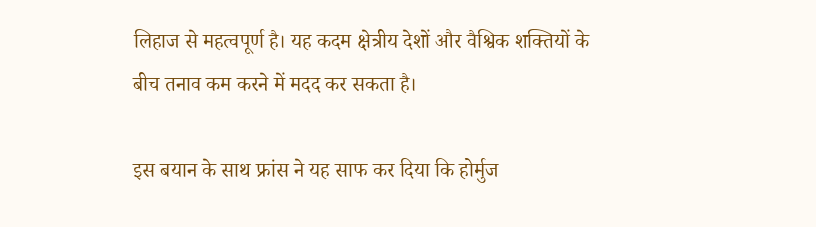लिहाज से महत्वपूर्ण है। यह कदम क्षेत्रीय देशों और वैश्विक शक्तियों के बीच तनाव कम करने में मदद कर सकता है।

इस बयान के साथ फ्रांस ने यह साफ कर दिया कि होर्मुज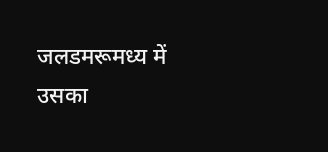जलडमरूमध्य में उसका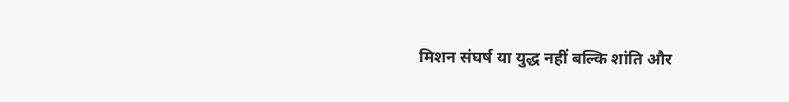मिशन संघर्ष या युद्ध नहीं बल्कि शांति और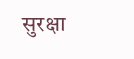सुरक्षा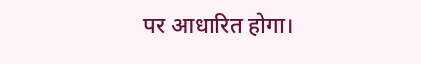पर आधारित होगा।